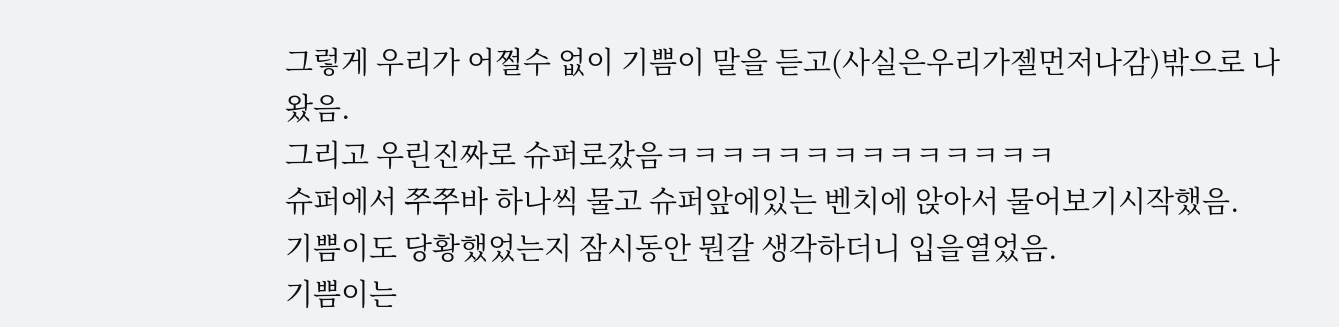그렇게 우리가 어쩔수 없이 기쁨이 말을 듣고(사실은우리가젤먼저나감)밖으로 나왔음.
그리고 우린진짜로 슈퍼로갔음ㅋㅋㅋㅋㅋㅋㅋㅋㅋㅋㅋㅋㅋㅋ
슈퍼에서 쭈쭈바 하나씩 물고 슈퍼앞에있는 벤치에 앉아서 물어보기시작했음.
기쁨이도 당황했었는지 잠시동안 뭔갈 생각하더니 입을열었음.
기쁨이는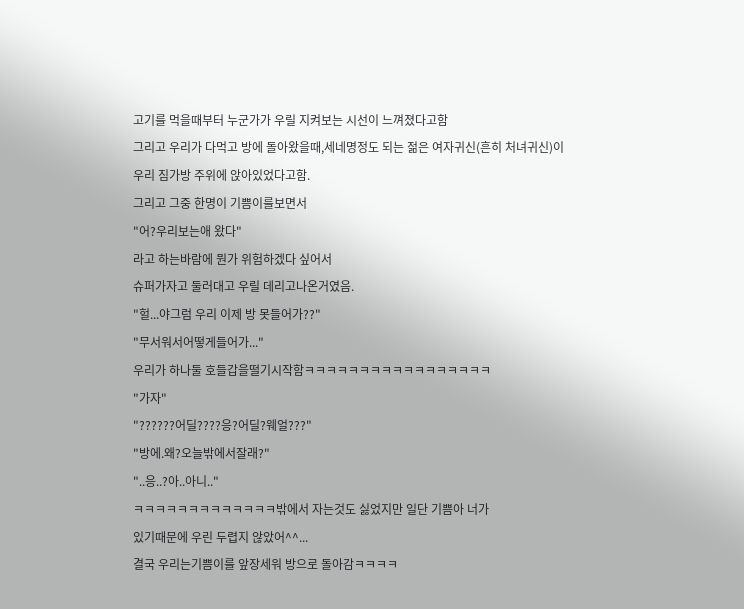고기를 먹을때부터 누군가가 우릴 지켜보는 시선이 느껴졌다고함
그리고 우리가 다먹고 방에 돌아왔을때,세네명정도 되는 젊은 여자귀신(흔히 처녀귀신)이
우리 짐가방 주위에 앉아있었다고함.
그리고 그중 한명이 기쁨이를보면서
"어?우리보는애 왔다"
라고 하는바람에 뭔가 위험하겠다 싶어서
슈퍼가자고 둘러대고 우릴 데리고나온거였음.
"헐...야그럼 우리 이제 방 못들어가??"
"무서워서어떻게들어가..."
우리가 하나둘 호들갑을떨기시작함ㅋㅋㅋㅋㅋㅋㅋㅋㅋㅋㅋㅋㅋㅋㅋㅋㅋ
"가자"
"??????어딜????응?어딜?웨얼???"
"방에.왜?오늘밖에서잘래?"
"..응..?아..아니.."
ㅋㅋㅋㅋㅋㅋㅋㅋㅋㅋㅋㅋㅋ밖에서 자는것도 싫었지만 일단 기쁨아 너가
있기때문에 우린 두렵지 않았어^^...
결국 우리는기쁨이를 앞장세워 방으로 돌아감ㅋㅋㅋㅋ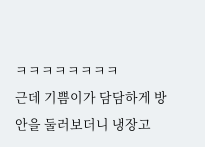ㅋㅋㅋㅋㅋㅋㅋㅋ
근데 기쁨이가 담담하게 방안을 둘러보더니 냉장고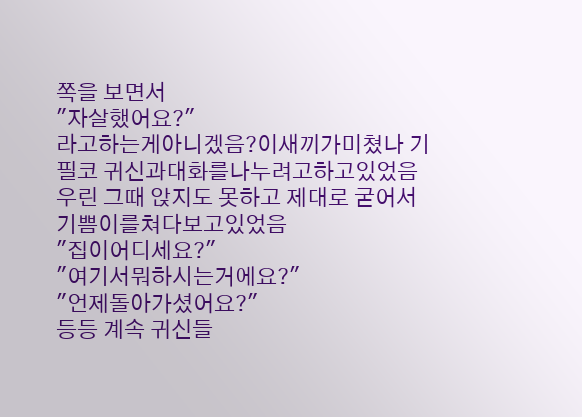쪽을 보면서
"자살했어요?"
라고하는게아니겠음?이새끼가미쳤나 기필코 귀신과대화를나누려고하고있었음
우린 그때 앉지도 못하고 제대로 굳어서 기쁨이를쳐다보고있었음
"집이어디세요?"
"여기서뭐하시는거에요?"
"언제돌아가셨어요?"
등등 계속 귀신들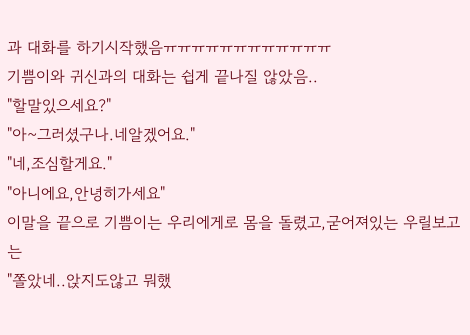과 대화를 하기시작했음ㅠㅠㅠㅠㅠㅠㅠㅠㅠㅠㅠㅠ
기쁨이와 귀신과의 대화는 쉽게 끝나질 않았음..
"할말있으세요?"
"아~그러셨구나.네알겠어요."
"네,조심할게요."
"아니에요,안녕히가세요"
이말을 끝으로 기쁨이는 우리에게로 몸을 돌렸고,굳어져있는 우릴보고는
"쫄았네..앉지도않고 뭐했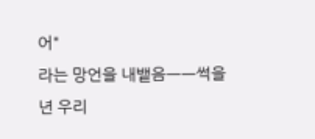어"
라는 망언을 내뱉음ㅡㅡ썩을년 우리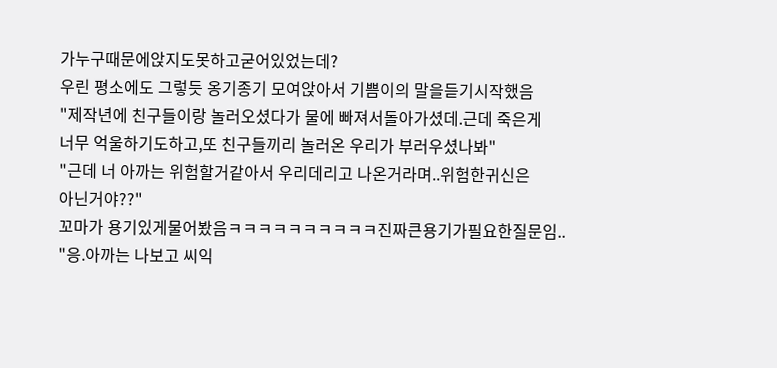가누구때문에앉지도못하고굳어있었는데?
우린 평소에도 그렇듯 옹기종기 모여앉아서 기쁨이의 말을듣기시작했음
"제작년에 친구들이랑 놀러오셨다가 물에 빠져서돌아가셨데.근데 죽은게
너무 억울하기도하고,또 친구들끼리 놀러온 우리가 부러우셨나봐"
"근데 너 아까는 위험할거같아서 우리데리고 나온거라며..위험한귀신은
아닌거야??"
꼬마가 용기있게물어봤음ㅋㅋㅋㅋㅋㅋㅋㅋㅋㅋ진짜큰용기가필요한질문임..
"응.아까는 나보고 씨익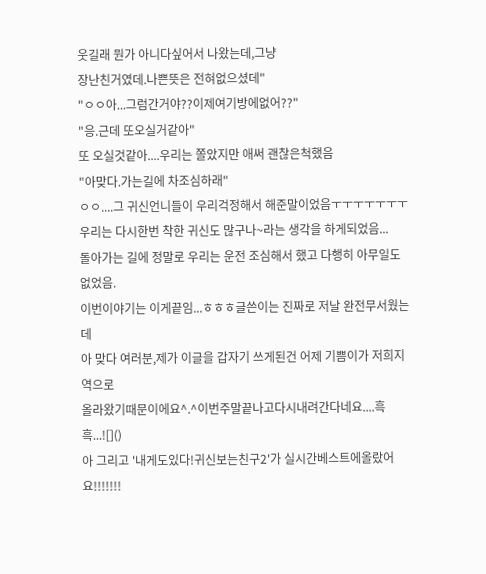웃길래 뭔가 아니다싶어서 나왔는데,그냥
장난친거였데.나쁜뜻은 전혀없으셨데"
"ㅇㅇ아...그럼간거야??이제여기방에없어??"
"응.근데 또오실거같아"
또 오실것같아....우리는 쫄았지만 애써 괜찮은척했음
"아맞다.가는길에 차조심하래"
ㅇㅇ....그 귀신언니들이 우리걱정해서 해준말이었음ㅜㅜㅜㅜㅜㅜㅜ
우리는 다시한번 착한 귀신도 많구나~라는 생각을 하게되었음...
돌아가는 길에 정말로 우리는 운전 조심해서 했고 다행히 아무일도없었음.
이번이야기는 이게끝임...ㅎㅎㅎ글쓴이는 진짜로 저날 완전무서웠는데
아 맞다 여러분,제가 이글을 갑자기 쓰게된건 어제 기쁨이가 저희지역으로
올라왔기때문이에요^.^이번주말끝나고다시내려간다네요....흑흑...![]()
아 그리고 '내게도있다!귀신보는친구2'가 실시간베스트에올랐어요!!!!!!!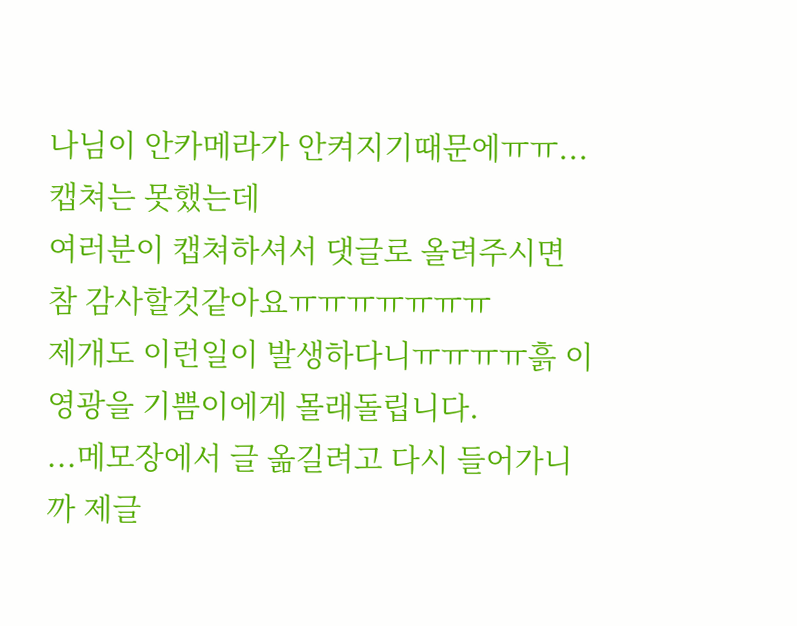나님이 안카메라가 안켜지기때문에ㅠㅠ...캡쳐는 못했는데
여러분이 캡쳐하셔서 댓글로 올려주시면 참 감사할것같아요ㅠㅠㅠㅠㅠㅠㅠ
제개도 이런일이 발생하다니ㅠㅠㅠㅠ흙 이영광을 기쁨이에게 몰래돌립니다.
...메모장에서 글 옮길려고 다시 들어가니까 제글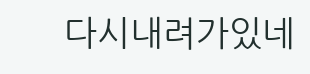다시내려가있네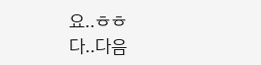요..ㅎㅎ
다..다음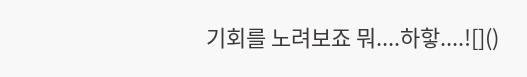기회를 노려보죠 뭐....하핳....![]()